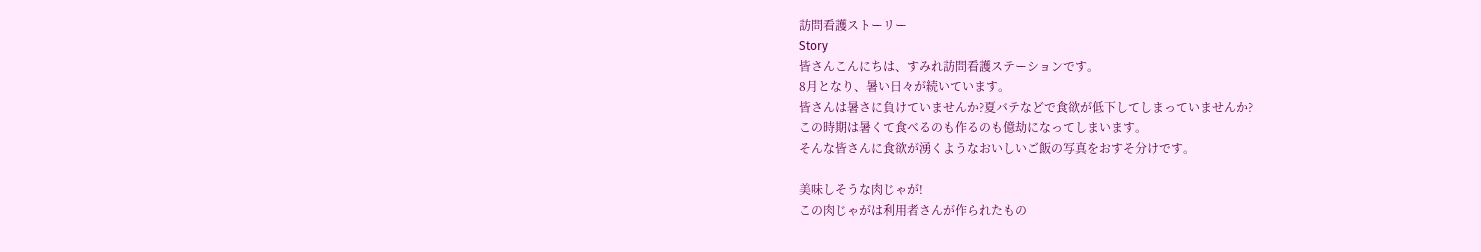訪問看護ストーリー
Story
皆さんこんにちは、すみれ訪問看護ステーションです。
8月となり、暑い日々が続いています。
皆さんは暑さに負けていませんか?夏バテなどで食欲が低下してしまっていませんか?
この時期は暑くて食べるのも作るのも億劫になってしまいます。
そんな皆さんに食欲が湧くようなおいしいご飯の写真をおすそ分けです。

美味しそうな肉じゃが!
この肉じゃがは利用者さんが作られたもの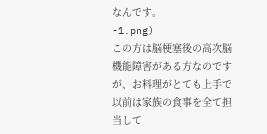なんです。
-1.png)
この方は脳梗塞後の高次脳機能障害がある方なのですが、お料理がとても上手で以前は家族の食事を全て担当して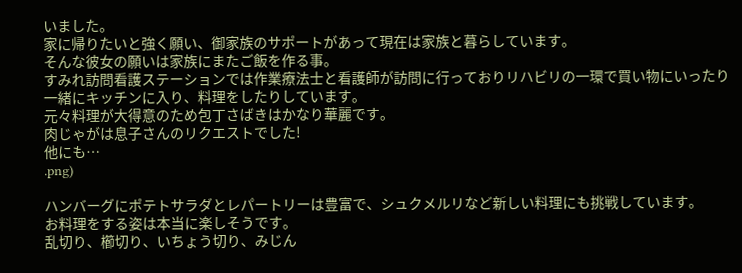いました。
家に帰りたいと強く願い、御家族のサポートがあって現在は家族と暮らしています。
そんな彼女の願いは家族にまたご飯を作る事。
すみれ訪問看護ステーションでは作業療法士と看護師が訪問に行っておりリハビリの一環で買い物にいったり
一緒にキッチンに入り、料理をしたりしています。
元々料理が大得意のため包丁さばきはかなり華麗です。
肉じゃがは息子さんのリクエストでした!
他にも…
.png)

ハンバーグにポテトサラダとレパートリーは豊富で、シュクメルリなど新しい料理にも挑戦しています。
お料理をする姿は本当に楽しそうです。
乱切り、櫛切り、いちょう切り、みじん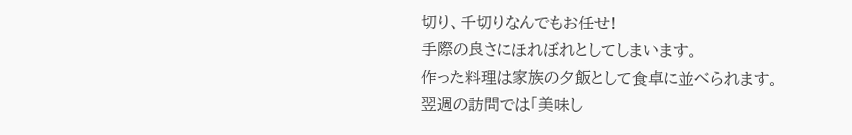切り、千切りなんでもお任せ!
手際の良さにほれぼれとしてしまいます。
作った料理は家族の夕飯として食卓に並べられます。
翌週の訪問では「美味し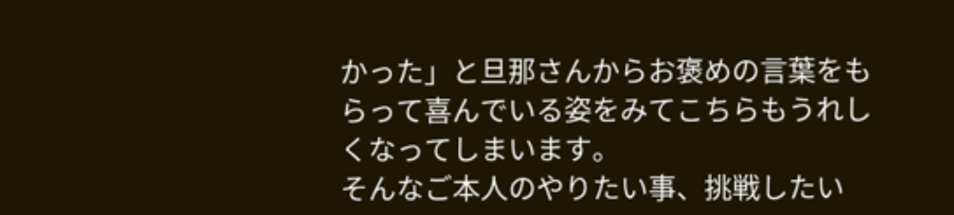かった」と旦那さんからお褒めの言葉をもらって喜んでいる姿をみてこちらもうれしくなってしまいます。
そんなご本人のやりたい事、挑戦したい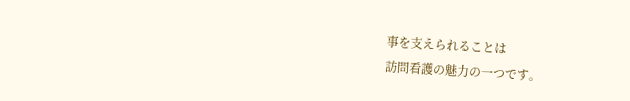事を支えられることは
訪問看護の魅力の一つです。